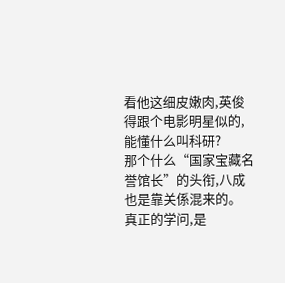看他这细皮嫩肉,英俊得跟个电影明星似的,能懂什么叫科研?
那个什么“国家宝藏名誉馆长”的头衔,八成也是靠关係混来的。
真正的学问,是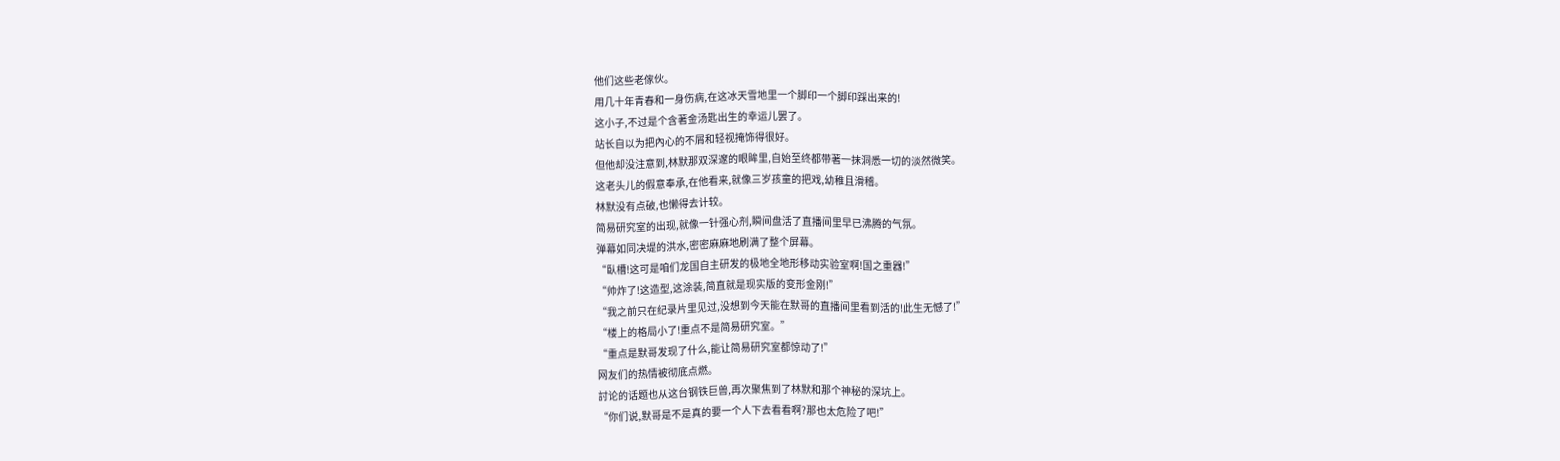他们这些老傢伙。
用几十年青春和一身伤病,在这冰天雪地里一个脚印一个脚印踩出来的!
这小子,不过是个含著金汤匙出生的幸运儿罢了。
站长自以为把內心的不屑和轻视掩饰得很好。
但他却没注意到,林默那双深邃的眼眸里,自始至终都带著一抹洞悉一切的淡然微笑。
这老头儿的假意奉承,在他看来,就像三岁孩童的把戏,幼稚且滑稽。
林默没有点破,也懒得去计较。
简易研究室的出现,就像一针强心剂,瞬间盘活了直播间里早已沸腾的气氛。
弹幕如同决堤的洪水,密密麻麻地刷满了整个屏幕。
“臥槽!这可是咱们龙国自主研发的极地全地形移动实验室啊!国之重器!”
“帅炸了!这造型,这涂装,简直就是现实版的变形金刚!”
“我之前只在纪录片里见过,没想到今天能在默哥的直播间里看到活的!此生无憾了!”
“楼上的格局小了!重点不是简易研究室。”
“重点是默哥发现了什么,能让简易研究室都惊动了!”
网友们的热情被彻底点燃。
討论的话题也从这台钢铁巨兽,再次聚焦到了林默和那个神秘的深坑上。
“你们说,默哥是不是真的要一个人下去看看啊?那也太危险了吧!”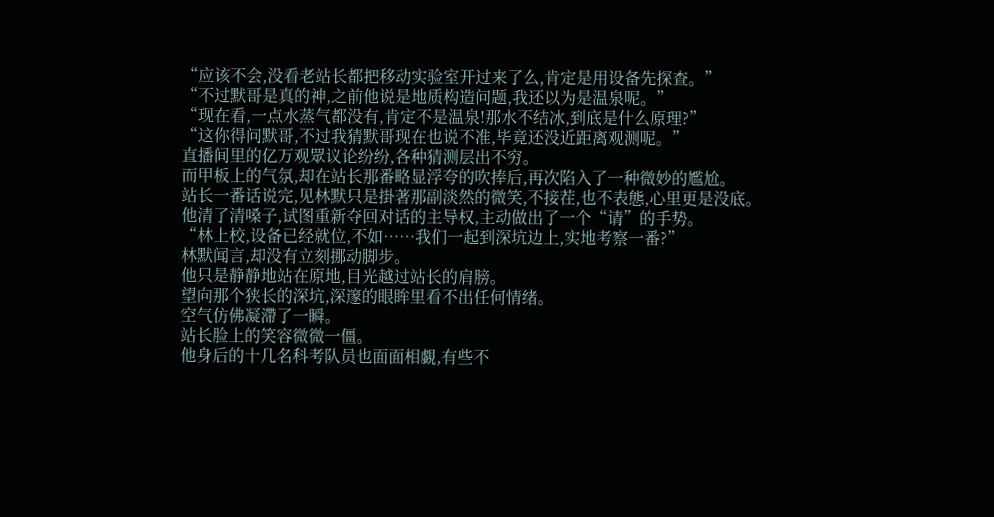“应该不会,没看老站长都把移动实验室开过来了么,肯定是用设备先探查。”
“不过默哥是真的神,之前他说是地质构造问题,我还以为是温泉呢。”
“现在看,一点水蒸气都没有,肯定不是温泉!那水不结冰,到底是什么原理?”
“这你得问默哥,不过我猜默哥现在也说不准,毕竟还没近距离观测呢。”
直播间里的亿万观眾议论纷纷,各种猜测层出不穷。
而甲板上的气氛,却在站长那番略显浮夸的吹捧后,再次陷入了一种微妙的尷尬。
站长一番话说完,见林默只是掛著那副淡然的微笑,不接茬,也不表態,心里更是没底。
他清了清嗓子,试图重新夺回对话的主导权,主动做出了一个“请”的手势。
“林上校,设备已经就位,不如……我们一起到深坑边上,实地考察一番?”
林默闻言,却没有立刻挪动脚步。
他只是静静地站在原地,目光越过站长的肩膀。
望向那个狭长的深坑,深邃的眼眸里看不出任何情绪。
空气仿佛凝滯了一瞬。
站长脸上的笑容微微一僵。
他身后的十几名科考队员也面面相覷,有些不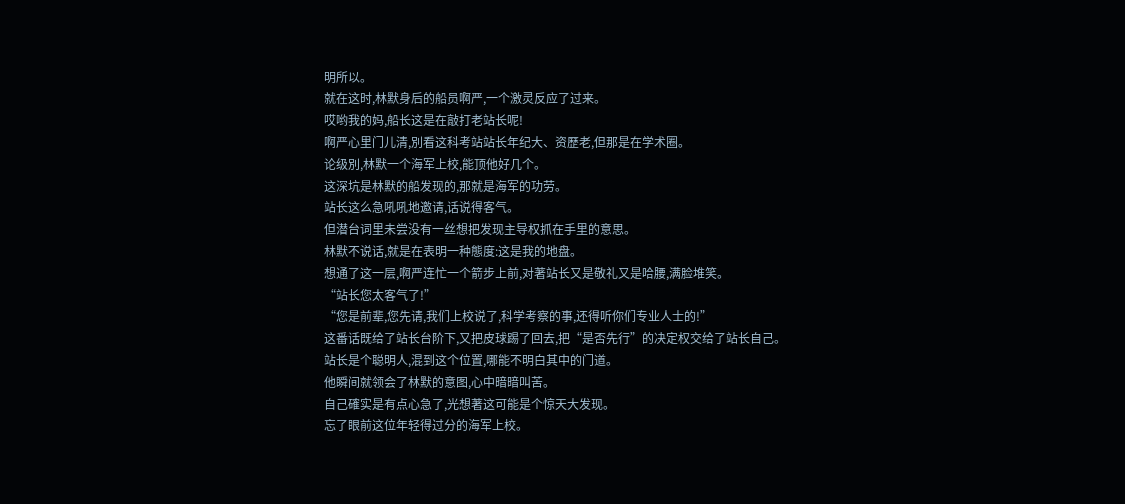明所以。
就在这时,林默身后的船员啊严,一个激灵反应了过来。
哎哟我的妈,船长这是在敲打老站长呢!
啊严心里门儿清,別看这科考站站长年纪大、资歷老,但那是在学术圈。
论级別,林默一个海军上校,能顶他好几个。
这深坑是林默的船发现的,那就是海军的功劳。
站长这么急吼吼地邀请,话说得客气。
但潜台词里未尝没有一丝想把发现主导权抓在手里的意思。
林默不说话,就是在表明一种態度:这是我的地盘。
想通了这一层,啊严连忙一个箭步上前,对著站长又是敬礼又是哈腰,满脸堆笑。
“站长您太客气了!”
“您是前辈,您先请,我们上校说了,科学考察的事,还得听你们专业人士的!”
这番话既给了站长台阶下,又把皮球踢了回去,把“是否先行”的决定权交给了站长自己。
站长是个聪明人,混到这个位置,哪能不明白其中的门道。
他瞬间就领会了林默的意图,心中暗暗叫苦。
自己確实是有点心急了,光想著这可能是个惊天大发现。
忘了眼前这位年轻得过分的海军上校。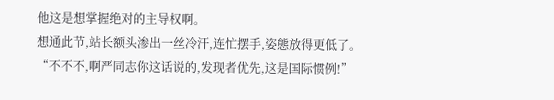他这是想掌握绝对的主导权啊。
想通此节,站长额头渗出一丝冷汗,连忙摆手,姿態放得更低了。
“不不不,啊严同志你这话说的,发现者优先,这是国际惯例!”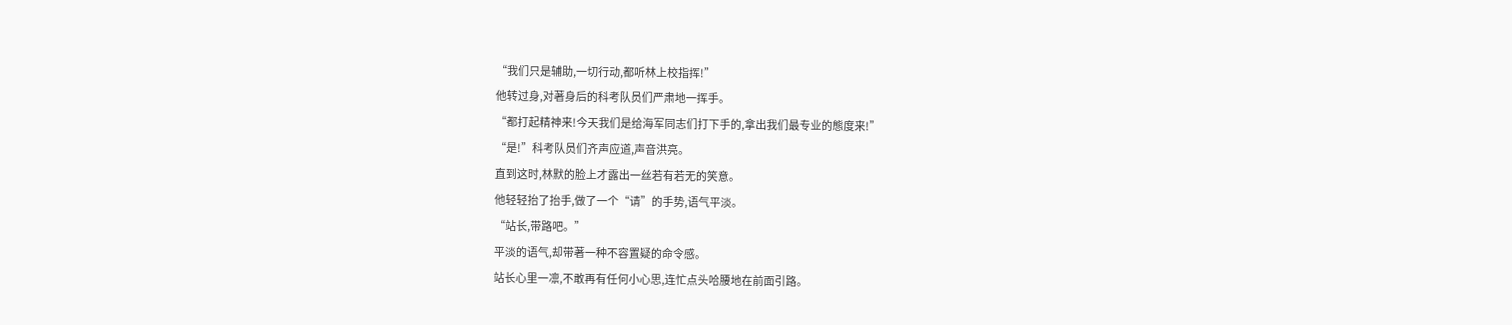“我们只是辅助,一切行动,都听林上校指挥!”
他转过身,对著身后的科考队员们严肃地一挥手。
“都打起精神来!今天我们是给海军同志们打下手的,拿出我们最专业的態度来!”
“是!”科考队员们齐声应道,声音洪亮。
直到这时,林默的脸上才露出一丝若有若无的笑意。
他轻轻抬了抬手,做了一个“请”的手势,语气平淡。
“站长,带路吧。”
平淡的语气,却带著一种不容置疑的命令感。
站长心里一凛,不敢再有任何小心思,连忙点头哈腰地在前面引路。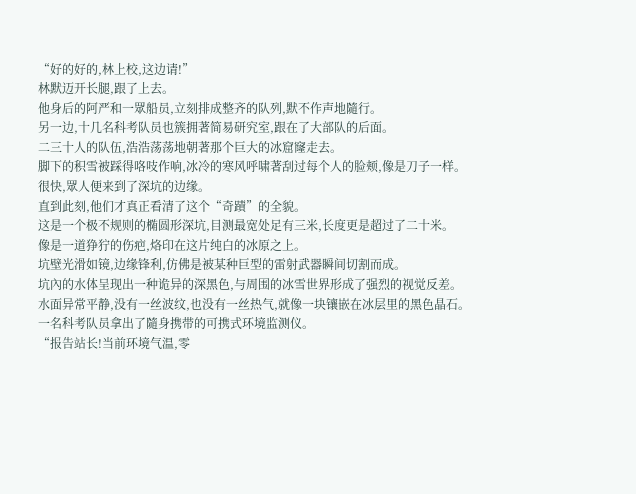“好的好的,林上校,这边请!”
林默迈开长腿,跟了上去。
他身后的阿严和一眾船员,立刻排成整齐的队列,默不作声地隨行。
另一边,十几名科考队员也簇拥著简易研究室,跟在了大部队的后面。
二三十人的队伍,浩浩荡荡地朝著那个巨大的冰窟窿走去。
脚下的积雪被踩得咯吱作响,冰冷的寒风呼啸著刮过每个人的脸颊,像是刀子一样。
很快,眾人便来到了深坑的边缘。
直到此刻,他们才真正看清了这个“奇蹟”的全貌。
这是一个极不规则的椭圆形深坑,目测最宽处足有三米,长度更是超过了二十米。
像是一道狰狞的伤疤,烙印在这片纯白的冰原之上。
坑壁光滑如镜,边缘锋利,仿佛是被某种巨型的雷射武器瞬间切割而成。
坑內的水体呈现出一种诡异的深黑色,与周围的冰雪世界形成了强烈的视觉反差。
水面异常平静,没有一丝波纹,也没有一丝热气,就像一块镶嵌在冰层里的黑色晶石。
一名科考队员拿出了隨身携带的可携式环境监测仪。
“报告站长!当前环境气温,零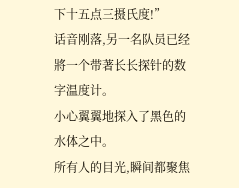下十五点三摄氏度!”
话音刚落,另一名队员已经將一个带著长长探针的数字温度计。
小心翼翼地探入了黑色的水体之中。
所有人的目光,瞬间都聚焦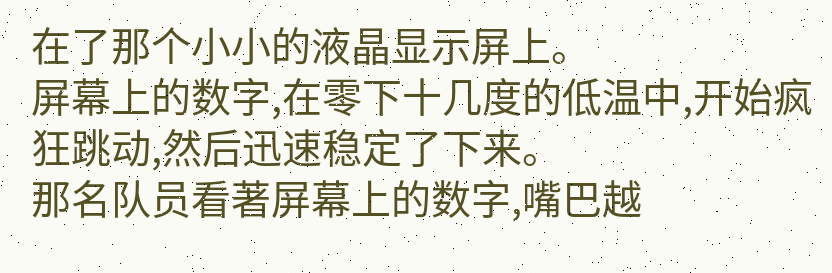在了那个小小的液晶显示屏上。
屏幕上的数字,在零下十几度的低温中,开始疯狂跳动,然后迅速稳定了下来。
那名队员看著屏幕上的数字,嘴巴越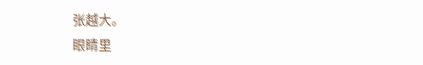张越大。
眼睛里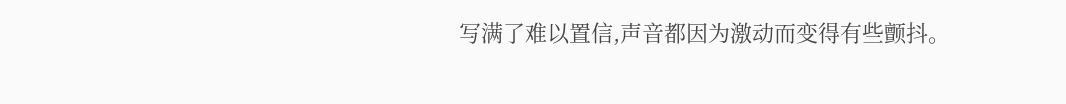写满了难以置信,声音都因为激动而变得有些颤抖。